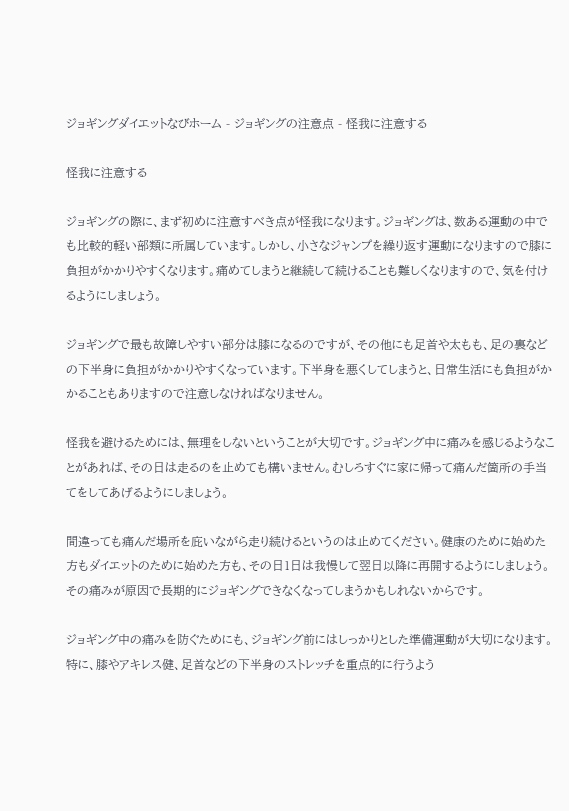ジョギングダイエットなびホーム - ジョギングの注意点 - 怪我に注意する

怪我に注意する

ジョギングの際に、まず初めに注意すべき点が怪我になります。ジョギングは、数ある運動の中でも比較的軽い部類に所属しています。しかし、小さなジャンプを繰り返す運動になりますので膝に負担がかかりやすくなります。痛めてしまうと継続して続けることも難しくなりますので、気を付けるようにしましょう。

ジョギングで最も故障しやすい部分は膝になるのですが、その他にも足首や太もも、足の裏などの下半身に負担がかかりやすくなっています。下半身を悪くしてしまうと、日常生活にも負担がかかることもありますので注意しなければなりません。

怪我を避けるためには、無理をしないということが大切です。ジョギング中に痛みを感じるようなことがあれば、その日は走るのを止めても構いません。むしろすぐに家に帰って痛んだ箇所の手当てをしてあげるようにしましょう。

間違っても痛んだ場所を庇いながら走り続けるというのは止めてください。健康のために始めた方もダイエットのために始めた方も、その日1日は我慢して翌日以降に再開するようにしましょう。その痛みが原因で長期的にジョギングできなくなってしまうかもしれないからです。

ジョギング中の痛みを防ぐためにも、ジョギング前にはしっかりとした準備運動が大切になります。特に、膝やアキレス健、足首などの下半身のストレッチを重点的に行うよう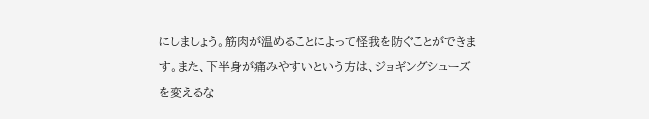にしましょう。筋肉が温めることによって怪我を防ぐことができます。また、下半身が痛みやすいという方は、ジョギングシューズを変えるな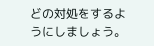どの対処をするようにしましょう。